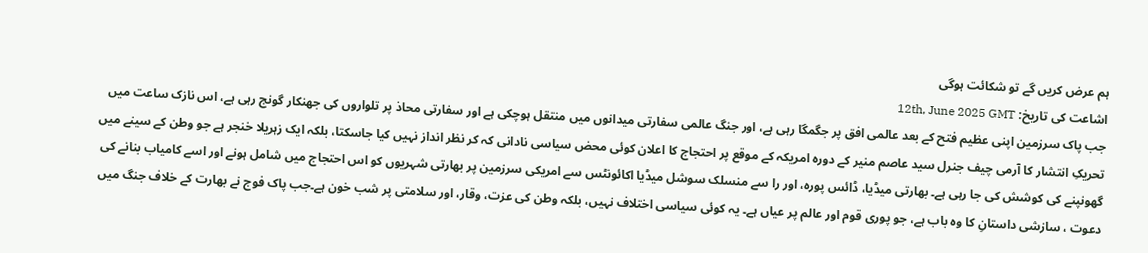ہم عرض کریں گے تو شکائت ہوگی
اشاعت کی تاریخ: 12th, June 2025 GMT
جب پاک سرزمین اپنی عظیم فتح کے بعد عالمی افق پر جگمگا رہی ہے، اور جنگ عالمی سفارتی میدانوں میں منتقل ہوچکی ہے اور سفارتی محاذ پر تلواروں کی جھنکار گونج رہی ہے، اس نازک ساعت میں تحریکِ انتشار کا آرمی چیف جنرل سید عاصم منیر کے دورہ امریکہ کے موقع پر احتجاج کا اعلان کوئی محض سیاسی نادانی کہ کر نظر انداز نہیں کیا جاسکتا، بلکہ ایک زہریلا خنجر ہے جو وطن کے سینے میں گھونپنے کی کوشش کی جا رہی ہے۔ بھارتی میڈیا، ڈائس پورہ، اور را سے منسلک سوشل میڈیا اکائونٹس سے امریکی سرزمین پر بھارتی شہریوں کو اس احتجاج میں شامل ہونے اور اسے کامیاب بنانے کی دعوت ، سازشی داستانِ کا وہ باب ہے، جو پوری قوم اور عالم پر عیاں ہے۔ یہ کوئی سیاسی اختلاف نہیں، بلکہ وطن کی عزت، وقار، اور سلامتی پر شب خون ہے۔جب پاک فوج نے بھارت کے خلاف جنگ میں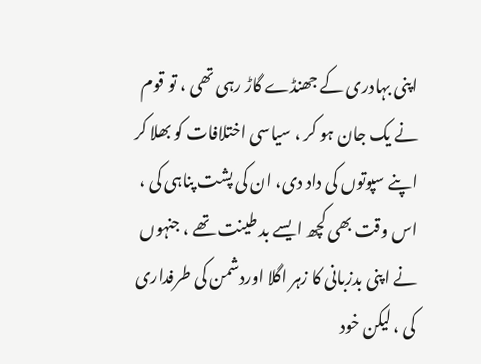اپنی بہادری کے جھنڈے گاڑ رہی تھی ، تو قوم نے یک جان ہو کر ، سیاسی اختلافات کو بھلا کر اپنے سپوتوں کی داد دی، ان کی پشت پناہی کی ، اس وقت بھی کچھ ایسے بد طینت تھے ، جنہوں نے اپنی بدزبانی کا زہر اگلا اوردشمن کی طرفداری کی ، لیکن خود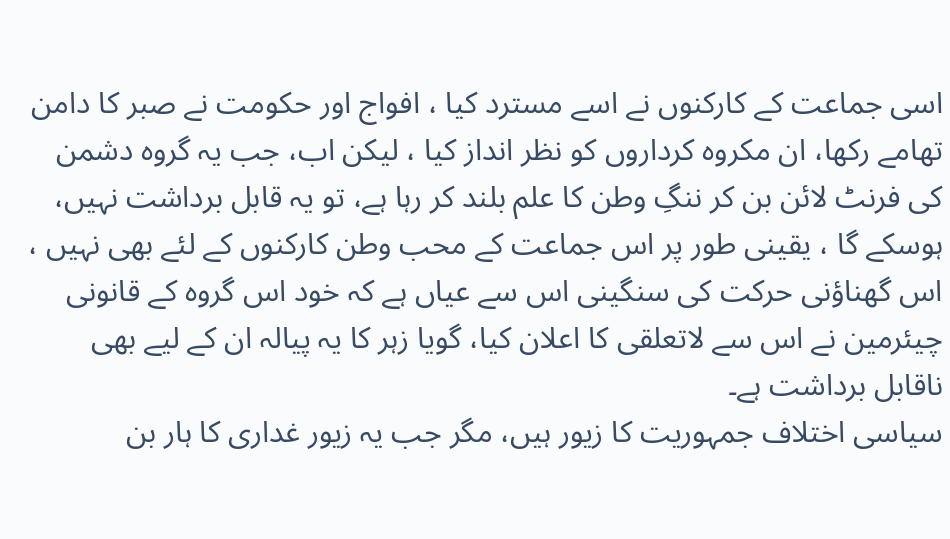اسی جماعت کے کارکنوں نے اسے مسترد کیا ، افواج اور حکومت نے صبر کا دامن تھامے رکھا، ان مکروہ کرداروں کو نظر انداز کیا ، لیکن اب، جب یہ گروہ دشمن کی فرنٹ لائن بن کر ننگِ وطن کا علم بلند کر رہا ہے، تو یہ قابل برداشت نہیں، ہوسکے گا ، یقینی طور پر اس جماعت کے محب وطن کارکنوں کے لئے بھی نہیں ، اس گھناؤنی حرکت کی سنگینی اس سے عیاں ہے کہ خود اس گروہ کے قانونی چیئرمین نے اس سے لاتعلقی کا اعلان کیا، گویا زہر کا یہ پیالہ ان کے لیے بھی ناقابل برداشت ہے۔
سیاسی اختلاف جمہوریت کا زیور ہیں، مگر جب یہ زیور غداری کا ہار بن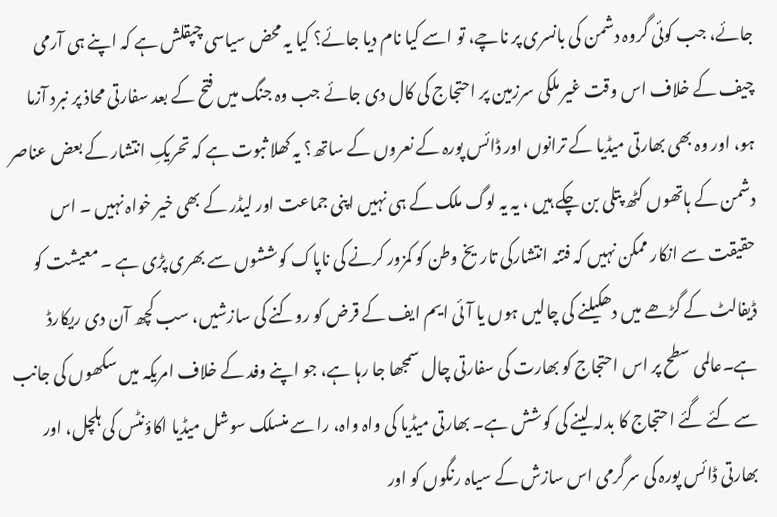جائے، جب کوئی گروہ دشمن کی بانسری پر ناچے، تو اسے کیا نام دیا جائے؟ کیا یہ محض سیاسی چپقلش ہے کہ اپنے ہی آرمی چیف کے خلاف اس وقت غیر ملکی سرزمین پر احتجاج کی کال دی جائے جب وہ جنگ میں فتح کے بعد سفارتی محاذ پر نبرد آزما ہو، اور وہ بھی بھارتی میڈیا کے ترانوں اور ڈائس پورہ کے نعروں کے ساتھ؟ یہ کھلا ثبوت ہے کہ تحریکِ انتشار کے بعض عناصر دشمن کے ہاتھوں کٹھ پتلی بن چکے ہیں ، یہ یہ لوگ ملک کے ہی نہیں اپنی جماعت اور لیڈر کے بھی خیر خواہ نہیں ۔ اس حقیقت سے انکار ممکن نہیں کہ فتنہ انتشارکی تاریخ وطن کو کمزور کرنے کی ناپاک کوششوں سے بھری پڑی ہے ۔ معیشت کو ڈیفالٹ کے گڑھے میں دھکیلنے کی چالیں ہوں یا آئی ایم ایف کے قرض کو روکنے کی سازشیں، سب کچھ آن دی ریکارڈ ہے۔عالمی سطح پر اس احتجاج کو بھارت کی سفارتی چال سمجھا جا رہا ہے، جو اپنے وفد کے خلاف امریکہ میں سکھوں کی جانب سے کئے گئے احتجاج کا بدلہ لینے کی کوشش ہے۔ بھارتی میڈیا کی واہ واہ، را سے منسلک سوشل میڈیا اکاؤنٹس کی ہلچل، اور بھارتی ڈائس پورہ کی سرگرمی اس سازش کے سیاہ رنگوں کو اور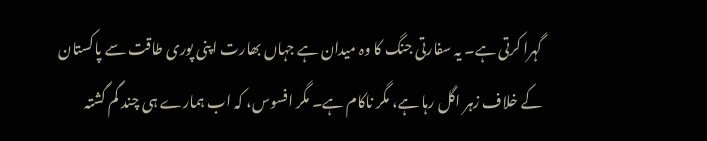گہرا کرتی ہے۔ یہ سفارتی جنگ کا وہ میدان ہے جہاں بھارت اپنی پوری طاقت سے پاکستان کے خلاف زہر اگل رہا ہے، مگر ناکام ہے۔ مگر افسوس، کہ اب ہمارے ہی چند گم گشتہ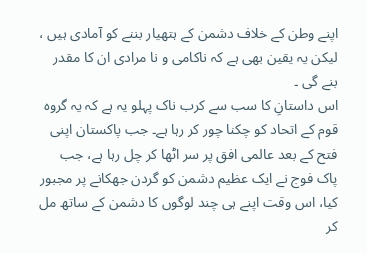اپنے وطن کے خلاف دشمن کے ہتھیار بننے کو آمادی ہیں ، لیکن یہ یقین بھی ہے کہ ناکامی و نا مرادی ان کا مقدر بنے گی ۔
اس داستانِ کا سب سے کرب ناک پہلو یہ ہے کہ یہ گروہ قوم کے اتحاد کو چکنا چور کر رہا ہے۔ جب پاکستان اپنی فتح کے بعد عالمی افق پر سر اٹھا کر چل رہا ہے، جب پاک فوج نے ایک عظیم دشمن کو گردن جھکانے پر مجبور کیا، اس وقت اپنے ہی چند لوگوں کا دشمن کے ساتھ مل کر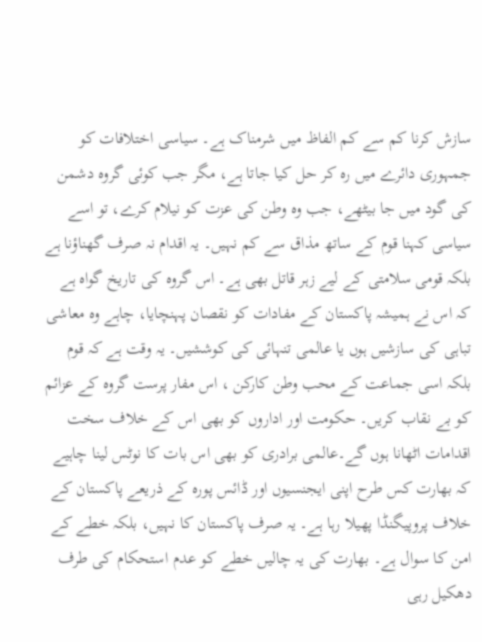سازش کرنا کم سے کم الفاظ میں شرمناک ہے۔ سیاسی اختلافات کو جمہوری دائرے میں رہ کر حل کیا جاتا ہے، مگر جب کوئی گروہ دشمن کی گود میں جا بیٹھے، جب وہ وطن کی عزت کو نیلام کرے، تو اسے سیاسی کہنا قوم کے ساتھ مذاق سے کم نہیں۔ یہ اقدام نہ صرف گھناؤنا ہے بلکہ قومی سلامتی کے لیے زہر قاتل بھی ہے۔ اس گروہ کی تاریخ گواہ ہے کہ اس نے ہمیشہ پاکستان کے مفادات کو نقصان پہنچایا، چاہے وہ معاشی تباہی کی سازشیں ہوں یا عالمی تنہائی کی کوششیں۔ یہ وقت ہے کہ قوم بلکہ اسی جماعت کے محب وطن کارکن ، اس مفار پرست گروہ کے عزائم کو بے نقاب کریں۔ حکومت اور اداروں کو بھی اس کے خلاف سخت اقدامات اٹھانا ہوں گے۔عالمی برادری کو بھی اس بات کا نوٹس لینا چاہیے کہ بھارت کس طرح اپنی ایجنسیوں اور ڈائس پورہ کے ذریعے پاکستان کے خلاف پروپیگنڈا پھیلا رہا ہے۔ یہ صرف پاکستان کا نہیں، بلکہ خطے کے امن کا سوال ہے۔ بھارت کی یہ چالیں خطے کو عدم استحکام کی طرف دھکیل رہی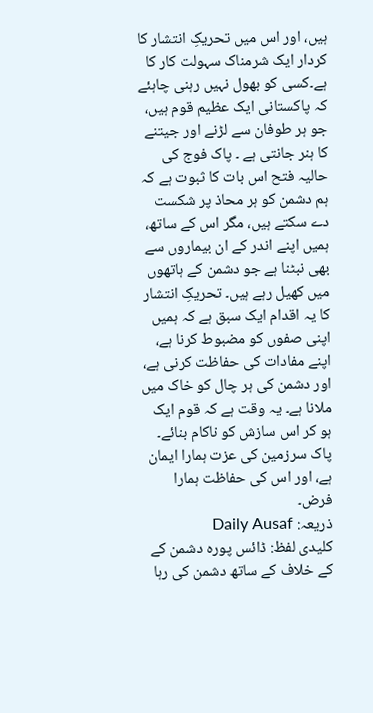ہیں، اور اس میں تحریکِ انتشار کا کردار ایک شرمناک سہولت کار کا ہے۔کسی کو بھول نہیں رہنی چاہئے کہ پاکستانی ایک عظیم قوم ہیں، جو ہر طوفان سے لڑنے اور جیتنے کا ہنر جانتی ہے ۔ پاک فوج کی حالیہ فتح اس بات کا ثبوت ہے کہ ہم دشمن کو ہر محاذ پر شکست دے سکتے ہیں، مگر اس کے ساتھ، ہمیں اپنے اندر کے ان بیماروں سے بھی نبٹنا ہے جو دشمن کے ہاتھوں میں کھیل رہے ہیں۔ تحریکِ انتشار کا یہ اقدام ایک سبق ہے کہ ہمیں اپنی صفوں کو مضبوط کرنا ہے، اپنے مفادات کی حفاظت کرنی ہے، اور دشمن کی ہر چال کو خاک میں ملانا ہے۔ یہ وقت ہے کہ قوم ایک ہو کر اس سازش کو ناکام بنائے۔ پاک سرزمین کی عزت ہمارا ایمان ہے، اور اس کی حفاظت ہمارا فرض۔
ذریعہ: Daily Ausaf
کلیدی لفظ: ڈائس پورہ دشمن کے کے خلاف کے ساتھ دشمن کی رہا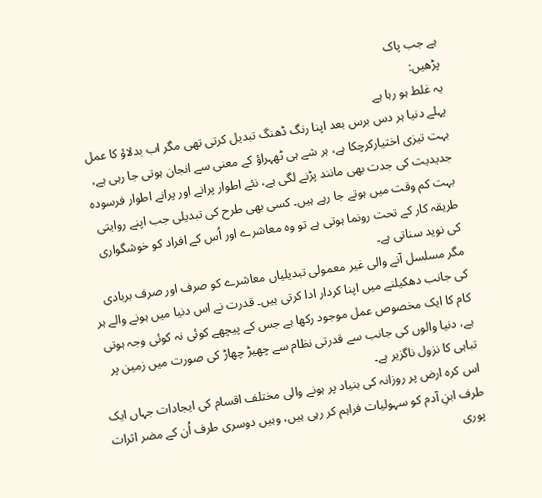ہے جب پاک
پڑھیں:
یہ غلط ہو رہا ہے
پہلے دنیا ہر دس برس بعد اپنا رنگ ڈھنگ تبدیل کرتی تھی مگر اب بدلاؤ کا عمل بہت تیزی اختیارکرچکا ہے، ہر شے ہی ٹھہراؤ کے معنی سے انجان ہوتی جا رہی ہے، جدیدیت کی جدت بھی مانند پڑنے لگی ہے، نئے اطوار پرانے اور پرانے اطوار فرسودہ بہت کم وقت میں ہوتے جا رہے ہیں۔ کسی بھی طرح کی تبدیلی جب اپنے روایتی طریقہ کار کے تحت رونما ہوتی ہے تو وہ معاشرے اور اُس کے افراد کو خوشگواری کی نوید سناتی ہے۔
مگر مسلسل آنے والی غیر معمولی تبدیلیاں معاشرے کو صرف اور صرف بربادی کی جانب دھکیلنے میں اپنا کردار ادا کرتی ہیں۔ قدرت نے اس دنیا میں ہونے والے ہر کام کا ایک مخصوص عمل موجود رکھا ہے جس کے پیچھے کوئی نہ کوئی وجہ ہوتی ہے، دنیا والوں کی جانب سے قدرتی نظام سے چھیڑ چھاڑ کی صورت میں زمین پر تباہی کا نزول ناگزیر ہے۔
اس کرہ ارض پر روزانہ کی بنیاد پر ہونے والی مختلف اقسام کی ایجادات جہاں ایک طرف ابنِ آدم کو سہولیات فراہم کر رہی ہیں، وہیں دوسری طرف اُن کے مضر اثرات پوری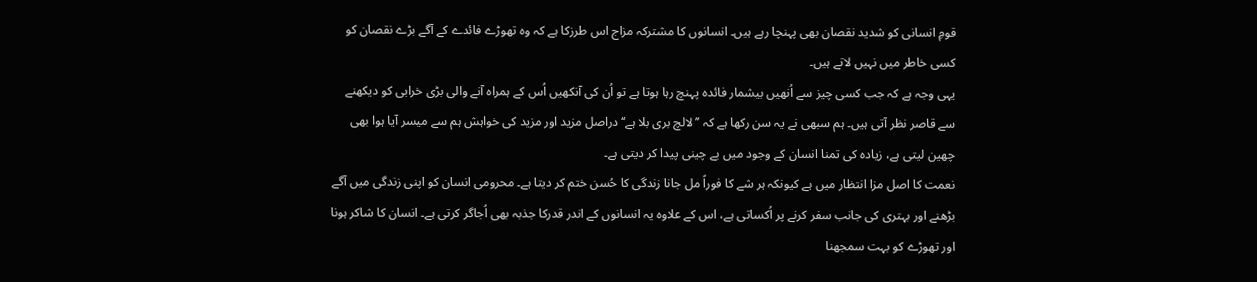قومِ انسانی کو شدید نقصان بھی پہنچا رہے ہیں۔ انسانوں کا مشترکہ مزاج اس طرزکا ہے کہ وہ تھوڑے فائدے کے آگے بڑے نقصان کو کسی خاطر میں نہیں لاتے ہیں۔
یہی وجہ ہے کہ جب کسی چیز سے اُنھیں بیشمار فائدہ پہنچ رہا ہوتا ہے تو اُن کی آنکھیں اُس کے ہمراہ آنے والی بڑی خرابی کو دیکھنے سے قاصر نظر آتی ہیں۔ ہم سبھی نے یہ سن رکھا ہے کہ ’’ لالچ بری بلا ہے‘‘ دراصل مزید اور مزید کی خواہش ہم سے میسر آیا ہوا بھی چھین لیتی ہے، زیادہ کی تمنا انسان کے وجود میں بے چینی پیدا کر دیتی ہے۔
نعمت کا اصل مزا انتظار میں ہے کیونکہ ہر شے کا فوراً مل جانا زندگی کا حُسن ختم کر دیتا ہے۔ محرومی انسان کو اپنی زندگی میں آگے بڑھنے اور بہتری کی جانب سفر کرنے پر اُکساتی ہے، اس کے علاوہ یہ انسانوں کے اندر قدرکا جذبہ بھی اُجاگر کرتی ہے۔ انسان کا شاکر ہونا اور تھوڑے کو بہت سمجھنا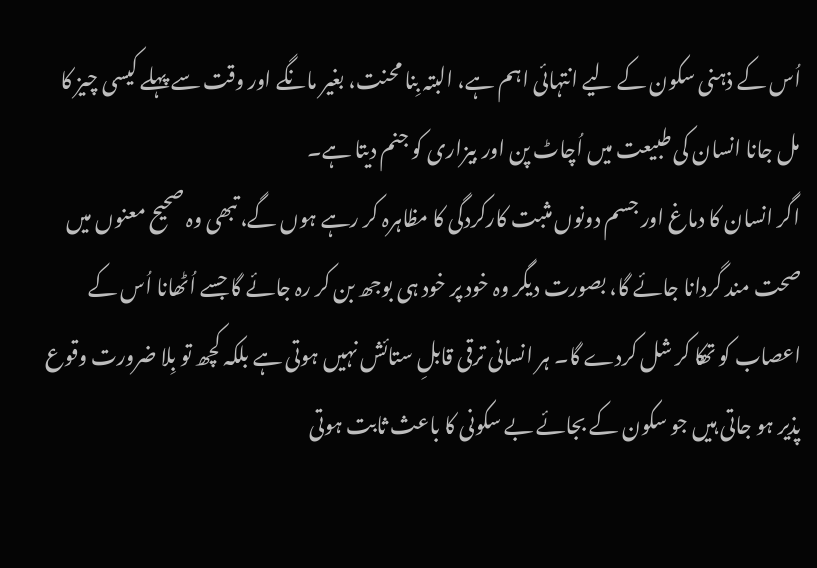اُس کے ذہنی سکون کے لیے انتہائی اہم ہے، البتہ بِنا محنت، بغیر مانگے اور وقت سے پہلے کیسی چیز کا مل جانا انسان کی طبیعت میں اُچاٹ پن اور بیزاری کو جنم دیتا ہے۔
اگر انسان کا دماغ اور جسم دونوں مثبت کارکردگی کا مظاہرہ کر رہے ہوں گے، تبھی وہ صحیح معنوں میں صحت مند گردانا جائے گا، بصورت دیگر وہ خود پر خود ہی بوجھ بن کر رہ جائے گا جسے اُٹھانا اُس کے اعصاب کو تھکا کر شل کردے گا۔ ہر انسانی ترقی قابلِ ستائش نہیں ہوتی ہے بلکہ کچھ تو بِلا ضرورت وقوع پذیر ہو جاتی ہیں جو سکون کے بجائے بے سکونی کا باعث ثابت ہوتی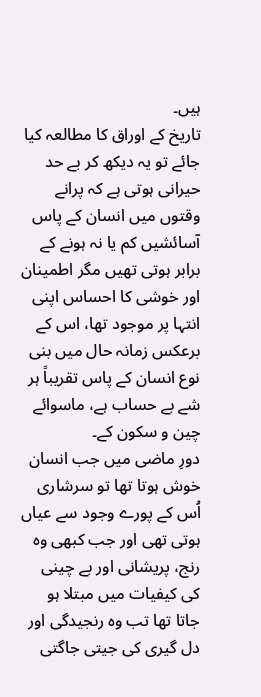ہیں۔
تاریخ کے اوراق کا مطالعہ کیا جائے تو یہ دیکھ کر بے حد حیرانی ہوتی ہے کہ پرانے وقتوں میں انسان کے پاس آسائشیں کم یا نہ ہونے کے برابر ہوتی تھیں مگر اطمینان اور خوشی کا احساس اپنی انتہا پر موجود تھا، اس کے برعکس زمانہ حال میں بنی نوع انسان کے پاس تقریباً ہر شے بے حساب ہے، ماسوائے چین و سکون کے۔
دورِ ماضی میں جب انسان خوش ہوتا تھا تو سرشاری اُس کے پورے وجود سے عیاں ہوتی تھی اور جب کبھی وہ رنج، پریشانی اور بے چینی کی کیفیات میں مبتلا ہو جاتا تھا تب وہ رنجیدگی اور دل گیری کی جیتی جاگتی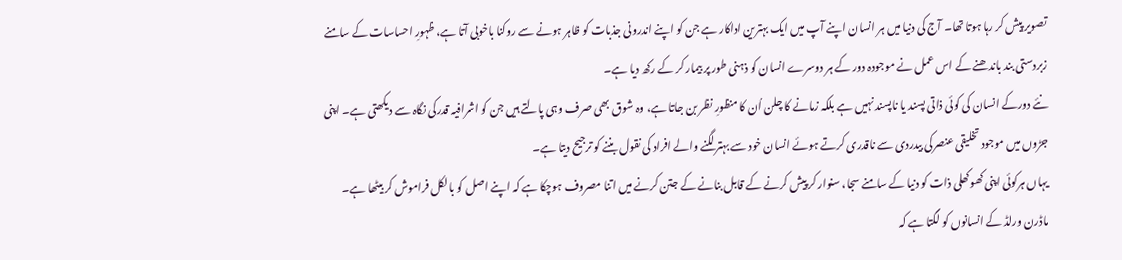تصویر پیش کر رہا ہوتا تھا۔ آج کی دنیا میں ہر انسان اپنے آپ میں ایک بہترین اداکار ہے جن کو اپنے اندرونی جذبات کو ظاہر ہونے سے روکنا باخوبی آتا ہے، ظہورِ احساسات کے سامنے زبردستی بند باندھنے کے اس عمل نے موجودہ دور کے ہر دوسرے انسان کو ذہنی طور پر بیمار کر کے رکھ دیا ہے۔
نئے دورکے انسان کی کوئی ذاتی پسند یا ناپسند نہیں ہے بلکہ زمانے کا چلن اُن کا منظورِ نظر بن جاتا ہے، وہ شوق بھی صرف وہی پالتے ہیں جن کو اشرافیہ قدرکی نگاہ سے دیکھتی ہے۔ اپنی جڑوں میں موجود تخلیقی عنصرکی بیدردی سے ناقدری کرتے ہوئے انسان خود سے بہتر لگنے والے افراد کی نقول بننے کو ترجیح دیتا ہے۔
یہاں ہرکوئی اپنی کھوکھلی ذات کو دنیا کے سامنے سجا، سنوار کر پیش کرنے کے قابل بنانے کے جتن کرنے میں اتنا مصروف ہوچکا ہے کہ اپنے اصل کو بالکل فراموش کر بیٹھا ہے۔ ماڈرن ورلڈ کے انسانوں کو لگتا ہے کہ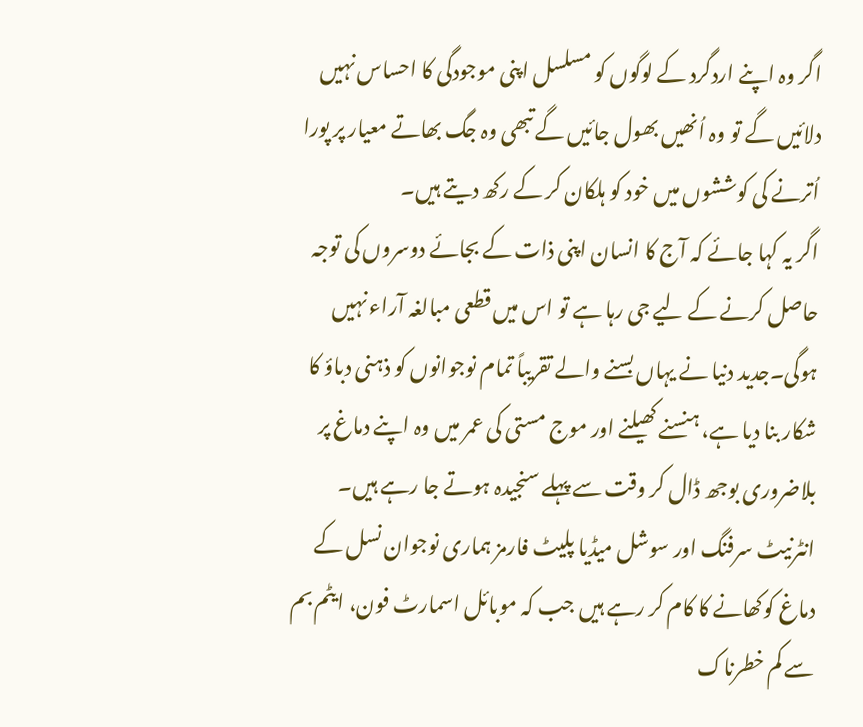اگر وہ اپنے اردگرد کے لوگوں کو مسلسل اپنی موجودگی کا احساس نہیں دلائیں گے تو وہ اُنھیں بھول جائیں گے تبھی وہ جگ بھاتے معیار پر پورا اُترنے کی کوششوں میں خود کو ہلکان کر کے رکھ دیتے ہیں۔
اگر یہ کہا جائے کہ آج کا انسان اپنی ذات کے بجائے دوسروں کی توجہ حاصل کرنے کے لیے جی رہا ہے تو اس میں قطعی مبالغہ آراء نہیں ہوگی۔جدید دنیا نے یہاں بسنے والے تقریباً تمام نوجوانوں کو ذہنی دباؤ کا شکار بنا دیا ہے، ہنسنے کھیلنے اور موج مستی کی عمر میں وہ اپنے دماغ پر بلاضروری بوجھ ڈال کر وقت سے پہلے سنجیدہ ہوتے جا رہے ہیں۔
انٹرنیٹ سرفنگ اور سوشل میڈیا پلیٹ فارمز ہماری نوجوان نسل کے دماغ کوکھانے کا کام کر رہے ہیں جب کہ موبائل اسمارٹ فون، ایٹم بم سے کم خطرناک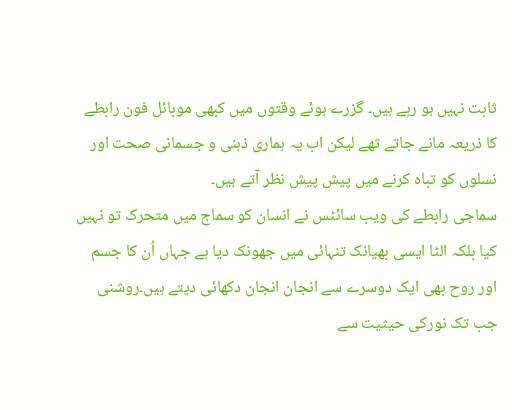ثابت نہیں ہو رہے ہیں۔ گزرے ہوئے وقتوں میں کبھی موبائل فون رابطے کا ذریعہ مانے جاتے تھے لیکن اب یہ ہماری ذہنی و جسمانی صحت اور نسلوں کو تباہ کرنے میں پیش پیش نظر آتے ہیں۔
سماجی رابطے کی ویب سائٹس نے انسان کو سماج میں متحرک تو نہیں کیا بلکہ الٹا ایسی بھیانک تنہائی میں جھونک دیا ہے جہاں اُن کا جسم اور روح بھی ایک دوسرے سے انجان انجان دکھائی دیتے ہیں۔روشنی جب تک نورکی حیثیت سے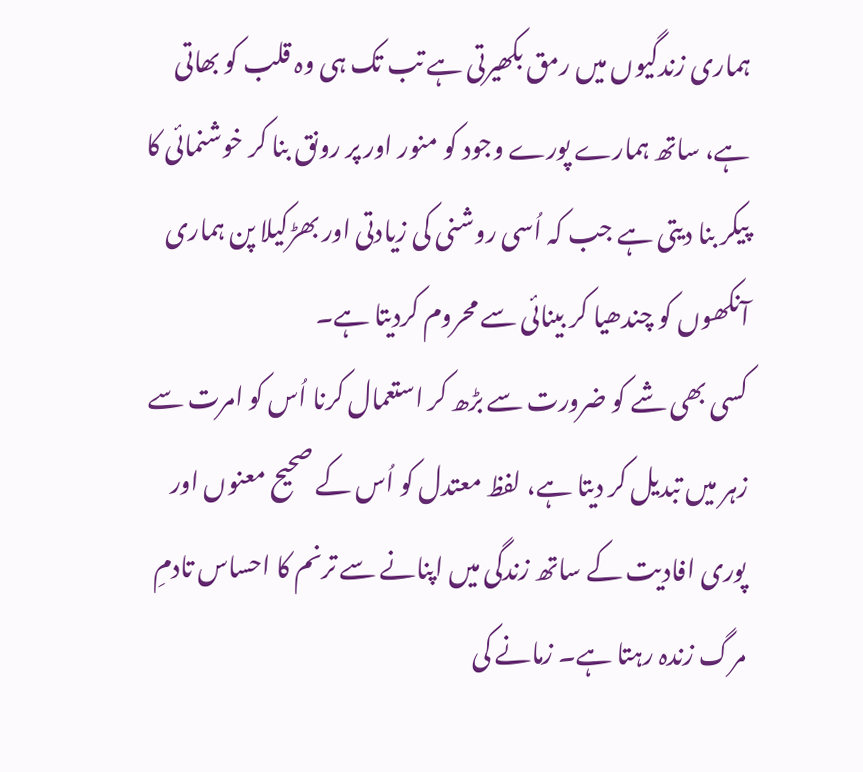ہماری زندگیوں میں رمق بکھیرتی ہے تب تک ہی وہ قلب کو بھاتی ہے، ساتھ ہمارے پورے وجود کو منور اور پر رونق بنا کر خوشنمائی کا پیکر بنا دیتی ہے جب کہ اُسی روشنی کی زیادتی اور بھڑکیلا پن ہماری آنکھوں کو چندھیا کر بینائی سے محروم کردیتا ہے۔
کسی بھی شے کو ضرورت سے بڑھ کر استعمال کرنا اُس کو امرت سے زہر میں تبدیل کر دیتا ہے، لفظ معتدل کو اُس کے صحیح معنوں اور پوری افادیت کے ساتھ زندگی میں اپنانے سے ترنم کا احساس تادمِ مرگ زندہ رہتا ہے۔ زمانے کی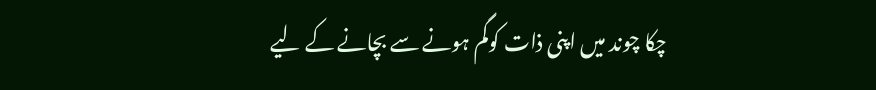چکا چوند میں اپنی ذات کوگم ہونے سے بچانے کے لیے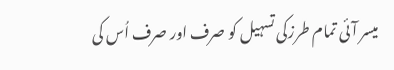میسر آئی تمام طرزکی تسہیل کو صرف اور صرف اُس کی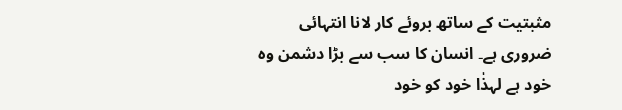مثبتیت کے ساتھ بروئے کار لانا انتہائی ضروری ہے۔ انسان کا سب سے بڑا دشمن وہ خود ہے لہذٰا خود کو خود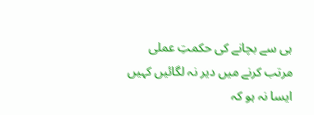ہی سے بچانے کی حکمتِ عملی مرتب کرنے میں دیر نہ لگائیں کہیں ایسا نہ ہو کہ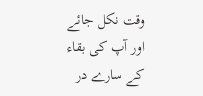وقت نکل جائے اور آپ کی بقاء کے سارے در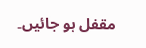مقفل ہو جائیں۔